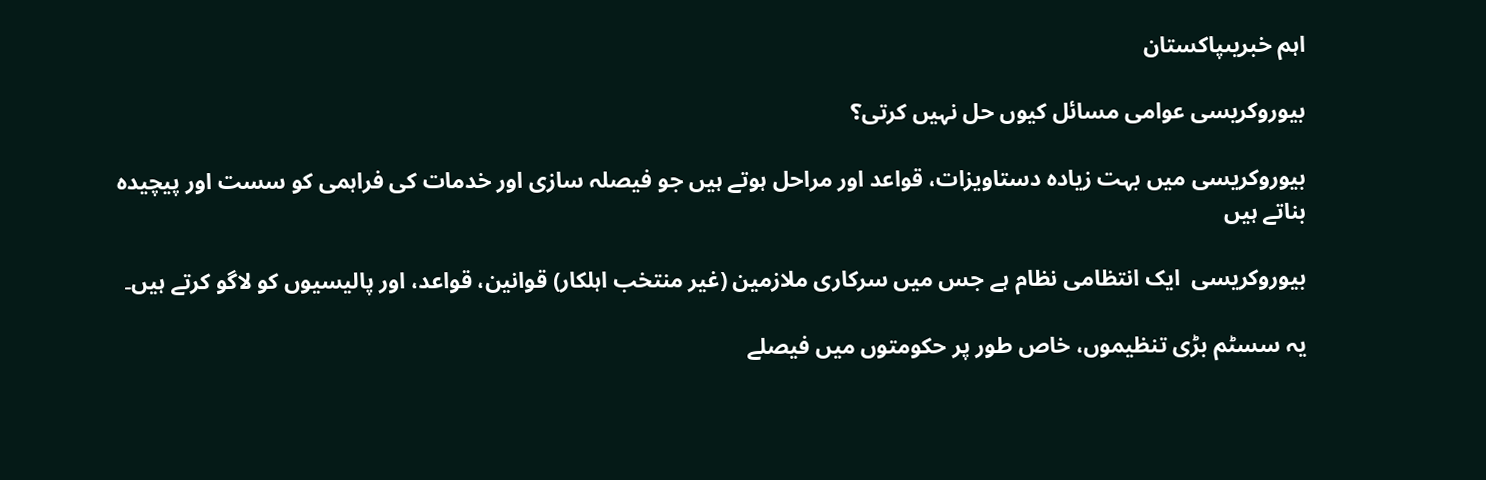اہم خبریںپاکستان

بیوروکریسی عوامی مسائل کیوں حل نہیں کرتی؟

بیوروکریسی میں بہت زیادہ دستاویزات، قواعد اور مراحل ہوتے ہیں جو فیصلہ سازی اور خدمات کی فراہمی کو سست اور پیچیدہ بناتے ہیں

بیوروکریسی  ایک انتظامی نظام ہے جس میں سرکاری ملازمین (غیر منتخب اہلکار) قوانین، قواعد، اور پالیسیوں کو لاگو کرتے ہیں۔

یہ سسٹم بڑی تنظیموں، خاص طور پر حکومتوں میں فیصلے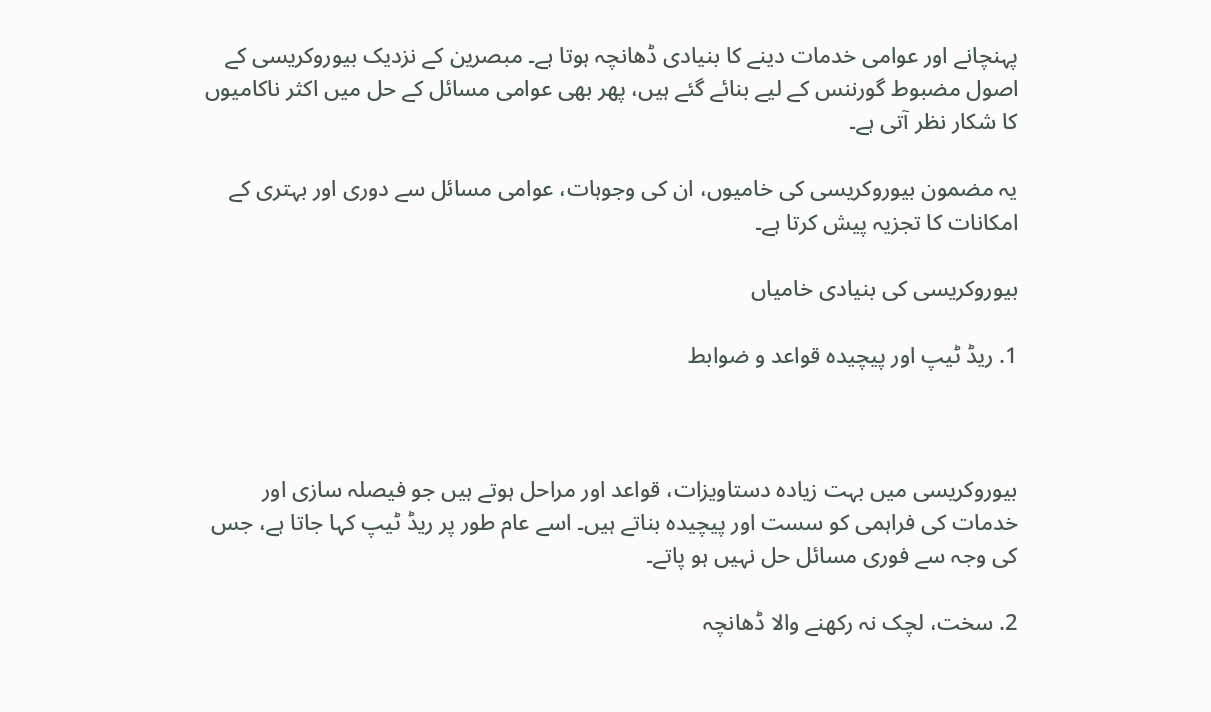پہنچانے اور عوامی خدمات دینے کا بنیادی ڈھانچہ ہوتا ہے۔ مبصرین کے نزدیک بیوروکریسی کے اصول مضبوط گورننس کے لیے بنائے گئے ہیں، پھر بھی عوامی مسائل کے حل میں اکثر ناکامیوں کا شکار نظر آتی ہے۔

یہ مضمون بیوروکریسی کی خامیوں، ان کی وجوہات، عوامی مسائل سے دوری اور بہتری کے امکانات کا تجزیہ پیش کرتا ہے۔

بیوروکریسی کی بنیادی خامیاں

1. ریڈ ٹیپ اور پیچیدہ قواعد و ضوابط



بیوروکریسی میں بہت زیادہ دستاویزات، قواعد اور مراحل ہوتے ہیں جو فیصلہ سازی اور خدمات کی فراہمی کو سست اور پیچیدہ بناتے ہیں۔ اسے عام طور پر ریڈ ٹیپ کہا جاتا ہے، جس کی وجہ سے فوری مسائل حل نہیں ہو پاتے۔

2. سخت، لچک نہ رکھنے والا ڈھانچہ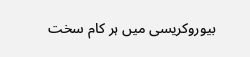بیوروکریسی میں ہر کام سخت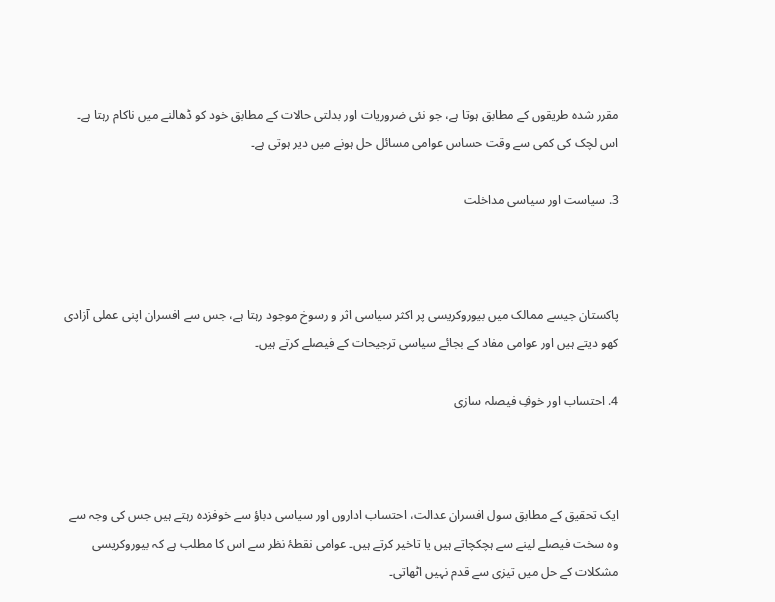مقرر شدہ طریقوں کے مطابق ہوتا ہے، جو نئی ضروریات اور بدلتی حالات کے مطابق خود کو ڈھالنے میں ناکام رہتا ہے۔ اس لچک کی کمی سے وقت حساس عوامی مسائل حل ہونے میں دیر ہوتی ہے۔

3. سیاست اور سیاسی مداخلت



پاکستان جیسے ممالک میں بیوروکریسی پر اکثر سیاسی اثر و رسوخ موجود رہتا ہے، جس سے افسران اپنی عملی آزادی کھو دیتے ہیں اور عوامی مفاد کے بجائے سیاسی ترجیحات کے فیصلے کرتے ہیں۔

4. احتساب اور خوفِ فیصلہ سازی



ایک تحقیق کے مطابق سول افسران عدالت، احتساب اداروں اور سیاسی دباؤ سے خوفزدہ رہتے ہیں جس کی وجہ سے وہ سخت فیصلے لینے سے ہچکچاتے ہیں یا تاخیر کرتے ہیں۔ عوامی نقطۂ نظر سے اس کا مطلب ہے کہ بیوروکریسی مشکلات کے حل میں تیزی سے قدم نہیں اٹھاتی۔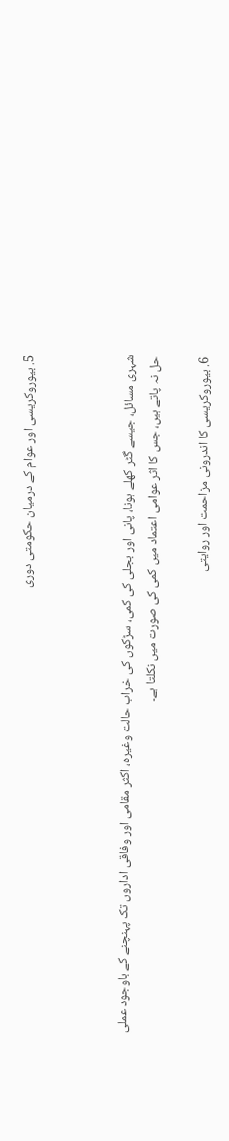5. بیوروکریسی اور عوام کے درمیان حکومتی دوری



شہری مسائل، جیسے گٹر کھلے ہونا، پانی اور بجلی کی کمی، سڑکوں کی خراب حالت وغیرہ، اکثر مقامی اور وفاقی اداروں تک پہنچنے کے باوجود عملی حل نہ پاتے ہیں، جس کا اثر عوامی اعتماد میں کمی کی صورت میں نکلتا ہے۔

6. بیوروکریسی کا اندرونی مزاحمت اور روایتی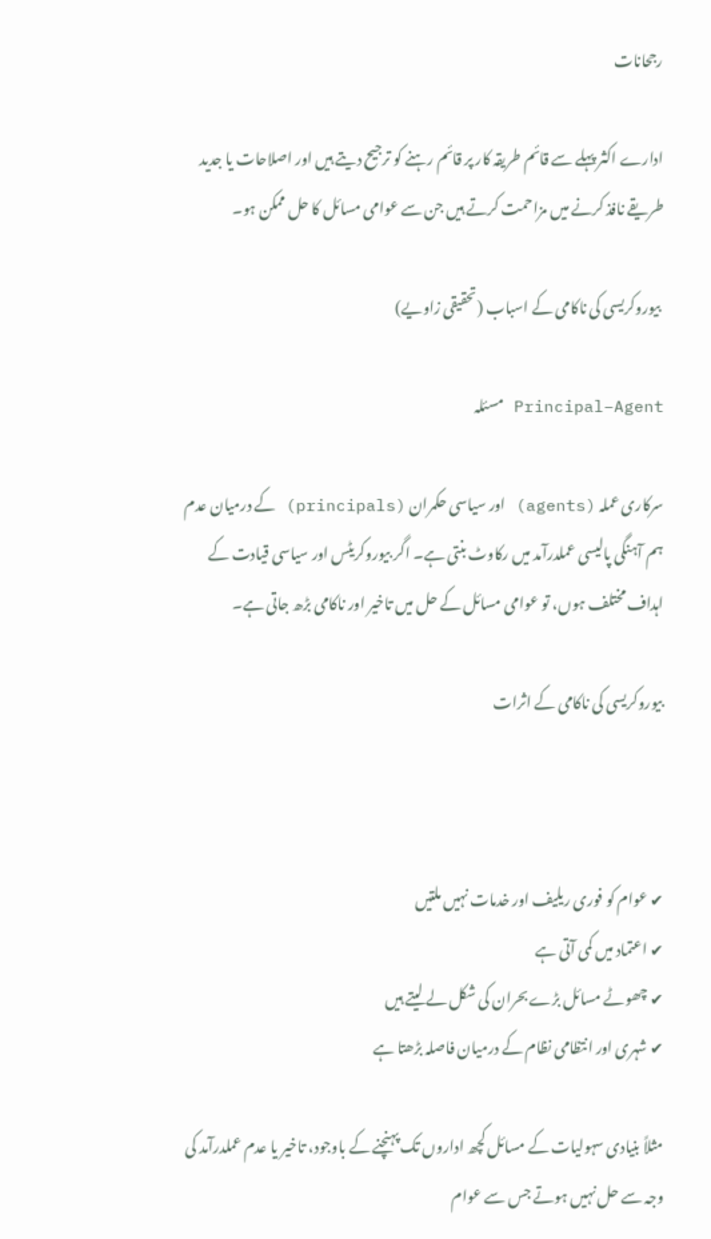رجحانات

ادارے اکثر پہلے سے قائم طریقہ کار پر قائم رہنے کو ترجیح دیتے ہیں اور اصلاحات یا جدید طریقے نافذ کرنے میں مزاحمت کرتے ہیں جن سے عوامی مسائل کا حل ممکن ہو۔

 بیوروکریسی کی ناکامی کے اسباب (تحقیقی زاویے)

Principal–Agent مسئلہ

سرکاری عملہ (agents) اور سیاسی حکمران (principals) کے درمیان عدم ہم آہنگی پالیسی عملدرآمد میں رکاوٹ بنتی ہے۔ اگر بیوروکریٹس اور سیاسی قیادت کے اہداف مختلف ہوں، تو عوامی مسائل کے حل میں تاخیر اور ناکامی بڑھ جاتی ہے۔

بیوروکریسی کی ناکامی کے اثرات



✔ عوام کو فوری ریلیف اور خدمات نہیں ملتیں
✔ اعتماد میں کمی آتی ہے
✔ چھوٹے مسائل بڑے بحران کی شکل لے لیتے ہیں
✔ شہری اور انتظامی نظام کے درمیان فاصلہ بڑھتا ہے

مثلاً بنیادی سہولیات کے مسائل کچھ اداروں تک پہنچنے کے باوجود، تاخیر یا عدم عملدرآمد کی وجہ سے حل نہیں ہوتے جس سے عوام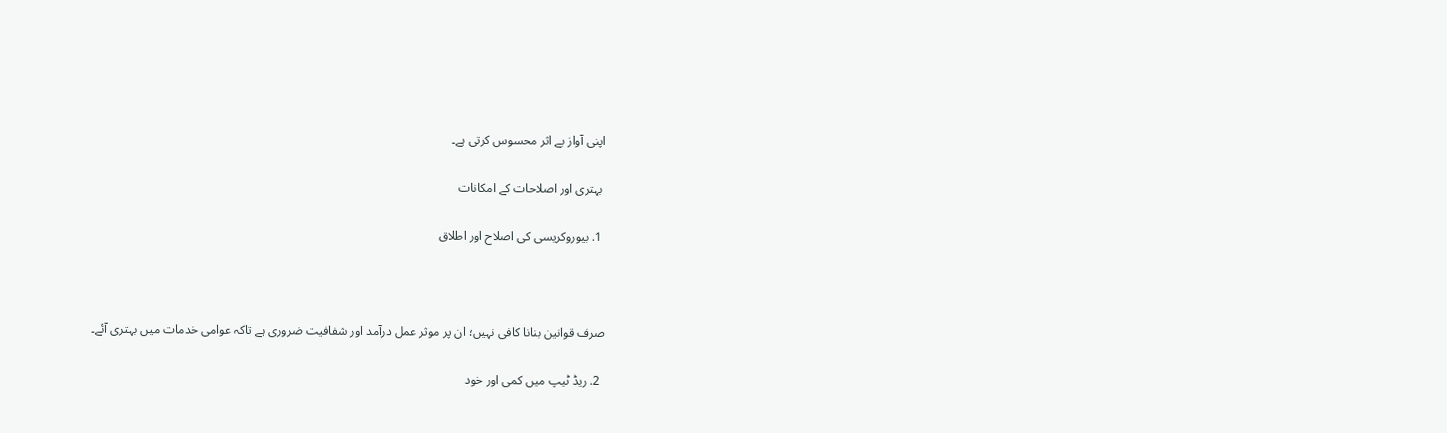اپنی آواز بے اثر محسوس کرتی ہے۔

 بہتری اور اصلاحات کے امکانات

 1. بیوروکریسی کی اصلاح اور اطلاق



صرف قوانین بنانا کافی نہیں؛ ان پر موثر عمل درآمد اور شفافیت ضروری ہے تاکہ عوامی خدمات میں بہتری آئے۔

 2. ریڈ ٹیپ میں کمی اور خود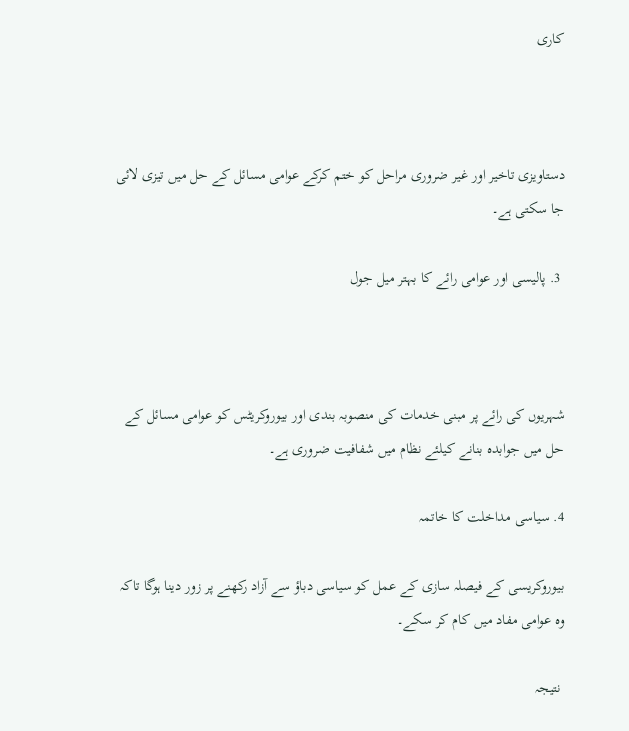کاری



دستاویزی تاخیر اور غیر ضروری مراحل کو ختم کرکے عوامی مسائل کے حل میں تیزی لائی جا سکتی ہے۔

 3. پالیسی اور عوامی رائے کا بہتر میل جول



شہریوں کی رائے پر مبنی خدمات کی منصوبہ بندی اور بیوروکریٹس کو عوامی مسائل کے حل میں جوابدہ بنانے کیلئے نظام میں شفافیت ضروری ہے۔

4. سیاسی مداخلت کا خاتمہ

بیوروکریسی کے فیصلہ سازی کے عمل کو سیاسی دباؤ سے آزاد رکھنے پر زور دینا ہوگا تاکہ وہ عوامی مفاد میں کام کر سکے۔

 نتیجہ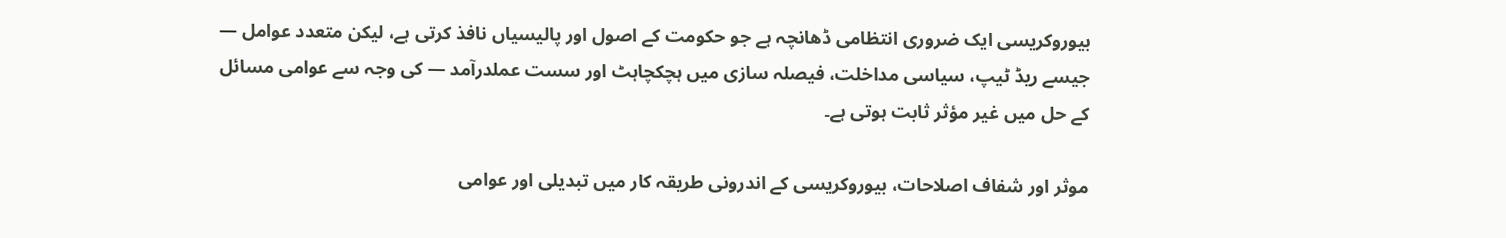بیوروکریسی ایک ضروری انتظامی ڈھانچہ ہے جو حکومت کے اصول اور پالیسیاں نافذ کرتی ہے، لیکن متعدد عوامل — جیسے ریڈ ٹیپ، سیاسی مداخلت، فیصلہ سازی میں ہچکچاہٹ اور سست عملدرآمد — کی وجہ سے عوامی مسائل کے حل میں غیر مؤثر ثابت ہوتی ہے۔

موثر اور شفاف اصلاحات، بیوروکریسی کے اندرونی طریقہ کار میں تبدیلی اور عوامی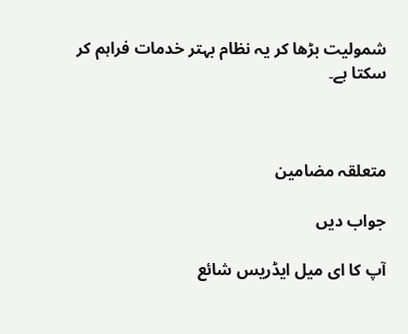شمولیت بڑھا کر یہ نظام بہتر خدمات فراہم کر سکتا ہے۔



متعلقہ مضامین

جواب دیں

آپ کا ای میل ایڈریس شائع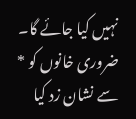نہیں کیا جائے گا۔ ضروری خانوں کو * سے نشان زد کیا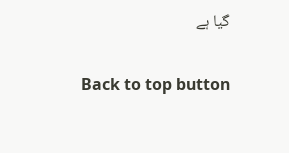گیا ہے

Back to top button